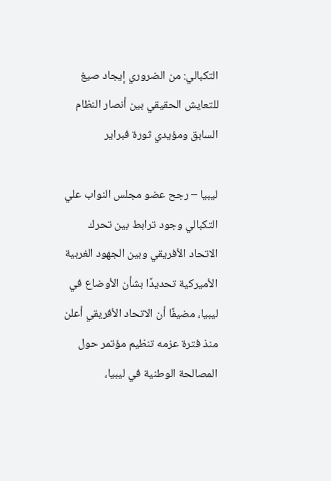التكبالي: من الضروري إيجاد صيغ للتعايش الحقيقي بين أنصار النظام السابق ومؤيدي ثورة فبراير

ليبيا – رجح عضو مجلس النواب علي التكبالي وجود ترابط بين تحرك الاتحاد الأفريقي وبين الجهود الغربية الأميركية تحديدًا بشأن الأوضاع في ليبيا، مضيفًا أن الاتحاد الأفريقي أعلن منذ فترة عزمه تنظيم مؤتمر حول المصالحة الوطنية في ليبيا،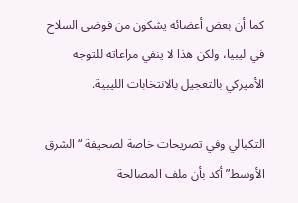كما أن بعض أعضائه يشكون من فوضى السلاح في ليبيا، ولكن هذا لا ينفي مراعاته للتوجه الأميركي بالتعجيل بالانتخابات الليبية.

التكبالي وفي تصريحات خاصة لصحيفة “الشرق الأوسط” أكد بأن ملف المصالحة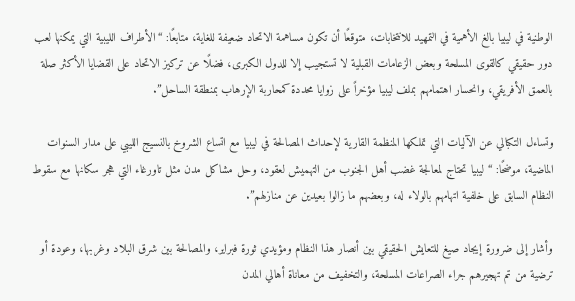الوطنية في ليبيا بالغ الأهمية في التمهيد للانتخابات، متوقعًا أن تكون مساهمة الاتحاد ضعيفة للغاية، متابعًا: “الأطراف الليبية التي يمكنها لعب دور حقيقي كالقوى المسلحة وبعض الزعامات القبلية لا تستجيب إلا للدول الكبرى، فضلًا عن تركيز الاتحاد على القضايا الأكثر صلة بالعمق الأفريقي، وانحسار اهتمامهم بملف ليبيا مؤخراً على زوايا محددة كمحاربة الإرهاب بمنطقة الساحل”.

وتساءل التكبالي عن الآليات التي تملكها المنظمة القارية لإحداث المصالحة في ليبيا مع اتساع الشروخ بالنسيج الليبي على مدار السنوات الماضية، موضحًا: “ليبيا تحتاج لمعالجة غضب أهل الجنوب من التهميش لعقود، وحل مشاكل مدن مثل تاورغاء التي هجر سكانها مع سقوط النظام السابق على خلفية اتهامهم بالولاء له، وبعضهم ما زالوا بعيدين عن منازلهم”.

وأشار إلى ضرورة إيجاد صيغ للتعايش الحقيقي بين أنصار هذا النظام ومؤيدي ثورة فبراير، والمصالحة بين شرق البلاد وغربها، وعودة أو ترضية من تم تهجيرهم جراء الصراعات المسلحة، والتخفيف من معاناة أهالي المدن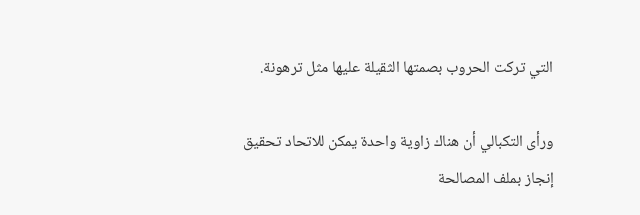التي تركت الحروب بصمتها الثقيلة عليها مثل ترهونة.

ورأى التكبالي أن هناك زاوية واحدة يمكن للاتحاد تحقيق إنجاز بملف المصالحة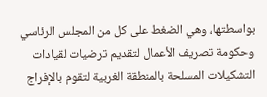بواسطتها، وهي الضغط على كل من المجلس الرئاسي وحكومة تصريف الأعمال لتقديم ترضيات لقيادات التشكيلات المسلحة بالمنطقة الغربية لتقوم بالإفراج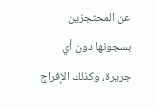عن المحتجزين بسجونها دون أي جريرة، وكذلك الإفراج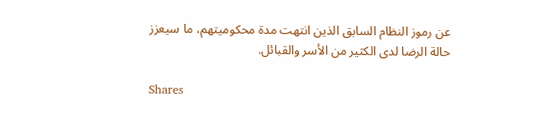عن رموز النظام السابق الذين انتهت مدة محكوميتهم، ما سيعزز حالة الرضا لدى الكثير من الأسر والقبائل.

Shares